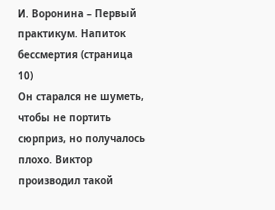И. Воронина – Первый практикум. Напиток бессмертия (страница 10)
Он старался не шуметь, чтобы не портить сюрприз, но получалось плохо. Виктор производил такой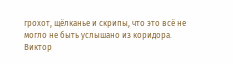грохот, щёлканье и скрипы, что это всё не могло не быть услышано из коридора.
Виктор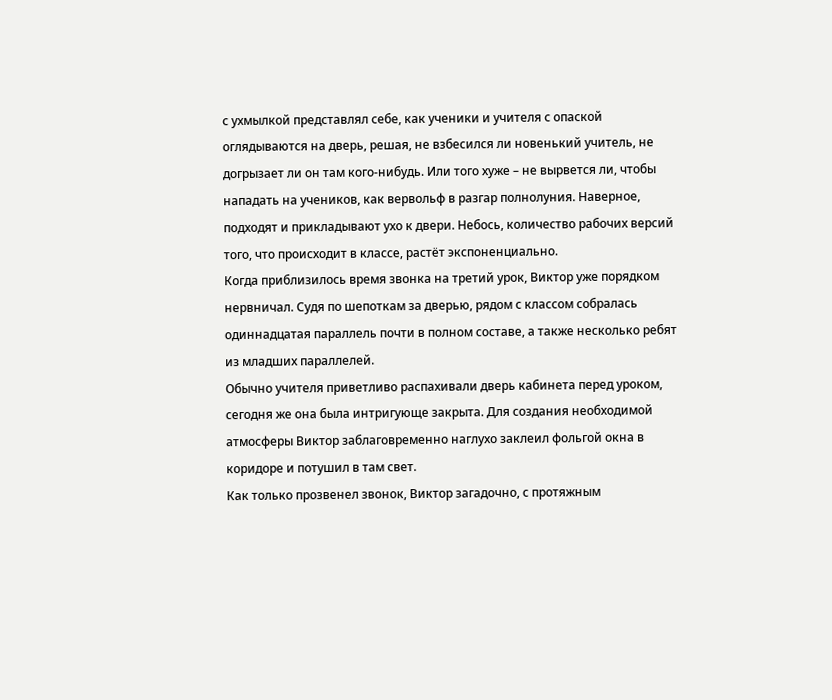с ухмылкой представлял себе, как ученики и учителя с опаской оглядываются на дверь, решая, не взбесился ли новенький учитель, не догрызает ли он там кого-нибудь. Или того хуже – не вырвется ли, чтобы нападать на учеников, как вервольф в разгар полнолуния. Наверное, подходят и прикладывают ухо к двери. Небось, количество рабочих версий того, что происходит в классе, растёт экспоненциально.
Когда приблизилось время звонка на третий урок, Виктор уже порядком нервничал. Судя по шепоткам за дверью, рядом с классом собралась одиннадцатая параллель почти в полном составе, а также несколько ребят из младших параллелей.
Обычно учителя приветливо распахивали дверь кабинета перед уроком, сегодня же она была интригующе закрыта. Для создания необходимой атмосферы Виктор заблаговременно наглухо заклеил фольгой окна в коридоре и потушил в там свет.
Как только прозвенел звонок, Виктор загадочно, с протяжным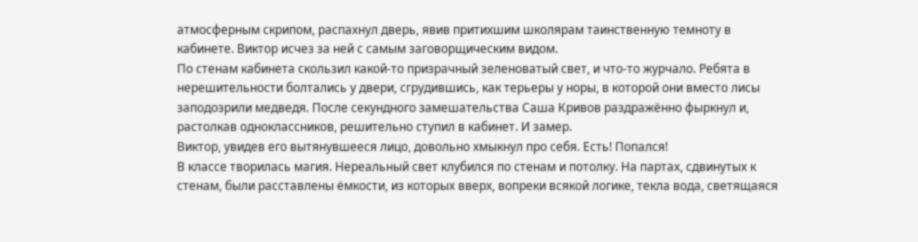атмосферным скрипом, распахнул дверь, явив притихшим школярам таинственную темноту в кабинете. Виктор исчез за ней с самым заговорщическим видом.
По стенам кабинета скользил какой-то призрачный зеленоватый свет, и что-то журчало. Ребята в нерешительности болтались у двери, сгрудившись, как терьеры у норы, в которой они вместо лисы заподозрили медведя. После секундного замешательства Саша Кривов раздражённо фыркнул и, растолкав одноклассников, решительно ступил в кабинет. И замер.
Виктор, увидев его вытянувшееся лицо, довольно хмыкнул про себя. Есть! Попался!
В классе творилась магия. Нереальный свет клубился по стенам и потолку. На партах, сдвинутых к стенам, были расставлены ёмкости, из которых вверх, вопреки всякой логике, текла вода, светящаяся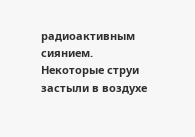радиоактивным сиянием. Некоторые струи застыли в воздухе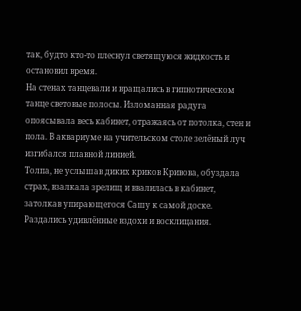так, будто кто-то плеснул светящуюся жидкость и остановил время.
На стенах танцевали и вращались в гипнотическом танце световые полосы. Изломанная радуга опоясывала весь кабинет, отражаясь от потолка, стен и пола. В аквариуме на учительском столе зелёный луч изгибался плавной линией.
Толпа, не услышав диких криков Кривова, обуздала страх, взалкала зрелищ и ввалилась в кабинет, затолкав упирающегося Сашу к самой доске. Раздались удивлённые вздохи и восклицания.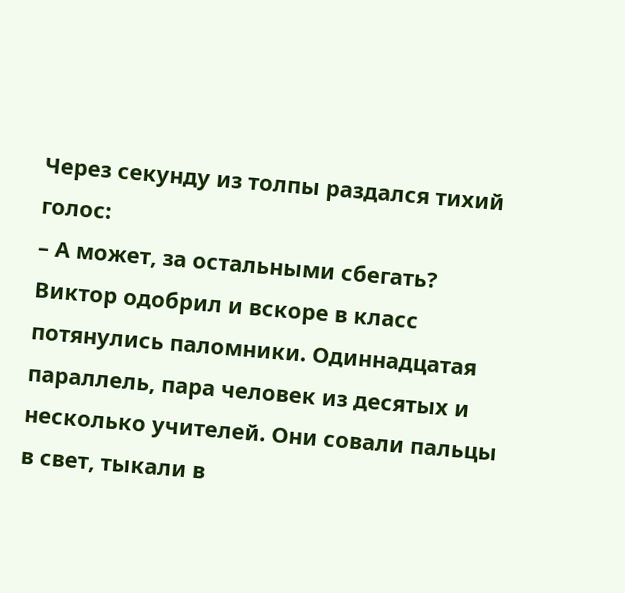Через секунду из толпы раздался тихий голос:
– А может, за остальными сбегать?
Виктор одобрил и вскоре в класс потянулись паломники. Одиннадцатая параллель, пара человек из десятых и несколько учителей. Они совали пальцы в свет, тыкали в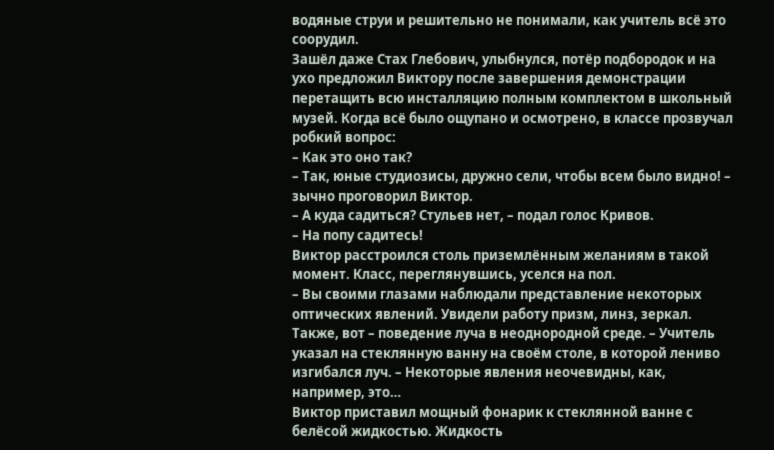водяные струи и решительно не понимали, как учитель всё это соорудил.
Зашёл даже Стах Глебович, улыбнулся, потёр подбородок и на ухо предложил Виктору после завершения демонстрации перетащить всю инсталляцию полным комплектом в школьный музей. Когда всё было ощупано и осмотрено, в классе прозвучал робкий вопрос:
– Как это оно так?
– Так, юные студиозисы, дружно сели, чтобы всем было видно! – зычно проговорил Виктор.
– А куда садиться? Стульев нет, – подал голос Кривов.
– На попу садитесь!
Виктор расстроился столь приземлённым желаниям в такой момент. Класс, переглянувшись, уселся на пол.
– Вы своими глазами наблюдали представление некоторых оптических явлений. Увидели работу призм, линз, зеркал. Также, вот – поведение луча в неоднородной среде. – Учитель указал на стеклянную ванну на своём столе, в которой лениво изгибался луч. – Некоторые явления неочевидны, как, например, это…
Виктор приставил мощный фонарик к стеклянной ванне с белёсой жидкостью. Жидкость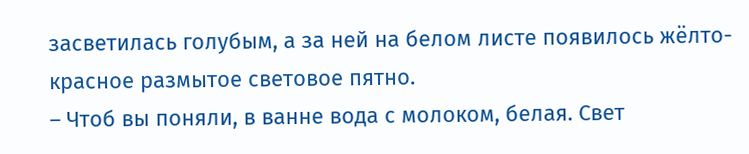засветилась голубым, а за ней на белом листе появилось жёлто-красное размытое световое пятно.
– Чтоб вы поняли, в ванне вода с молоком, белая. Свет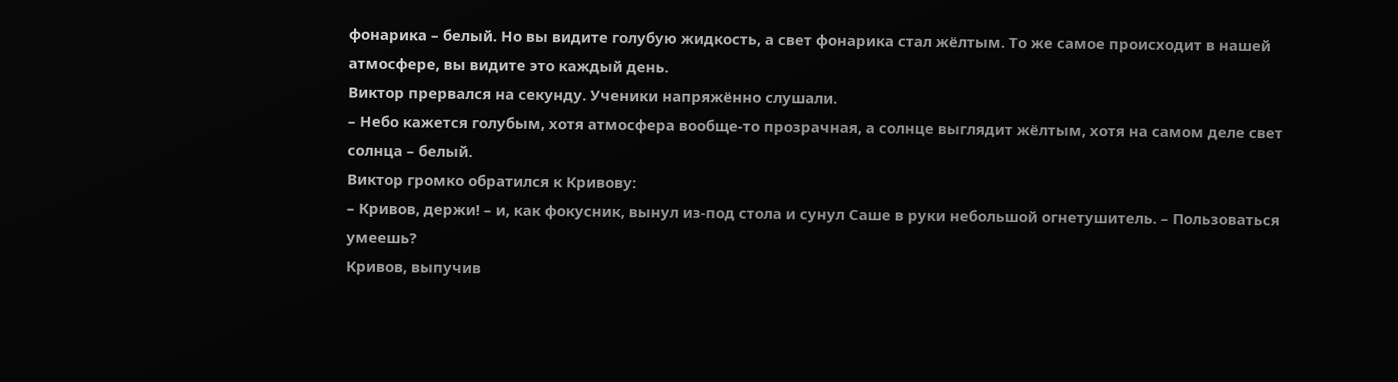фонарика – белый. Но вы видите голубую жидкость, а свет фонарика стал жёлтым. То же самое происходит в нашей атмосфере, вы видите это каждый день.
Виктор прервался на секунду. Ученики напряжённо слушали.
– Небо кажется голубым, хотя атмосфера вообще-то прозрачная, а солнце выглядит жёлтым, хотя на самом деле свет солнца – белый.
Виктор громко обратился к Кривову:
– Кривов, держи! – и, как фокусник, вынул из-под стола и сунул Саше в руки небольшой огнетушитель. – Пользоваться умеешь?
Кривов, выпучив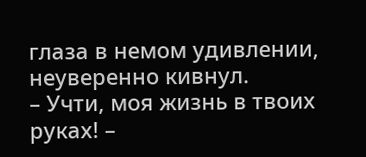глаза в немом удивлении, неуверенно кивнул.
– Учти, моя жизнь в твоих руках! –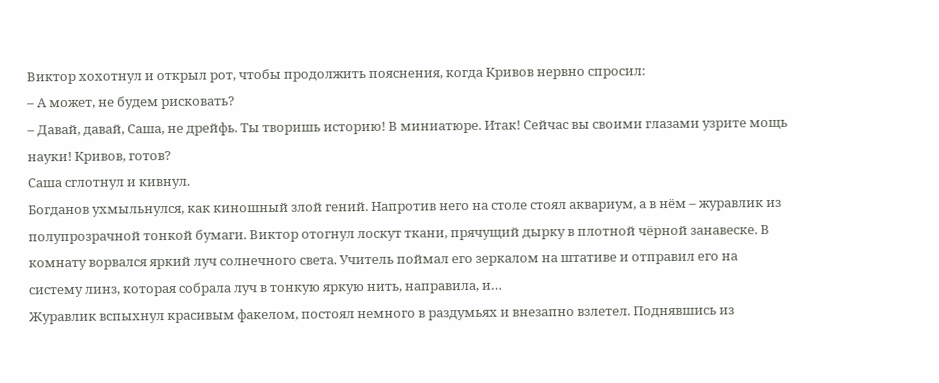Виктор хохотнул и открыл рот, чтобы продолжить пояснения, когда Кривов нервно спросил:
– А может, не будем рисковать?
– Давай, давай, Саша, не дрейфь. Ты творишь историю! В миниатюре. Итак! Сейчас вы своими глазами узрите мощь науки! Кривов, готов?
Саша сглотнул и кивнул.
Богданов ухмыльнулся, как киношный злой гений. Напротив него на столе стоял аквариум, а в нём – журавлик из полупрозрачной тонкой бумаги. Виктор отогнул лоскут ткани, прячущий дырку в плотной чёрной занавеске. В комнату ворвался яркий луч солнечного света. Учитель поймал его зеркалом на штативе и отправил его на систему линз, которая собрала луч в тонкую яркую нить, направила, и…
Журавлик вспыхнул красивым факелом, постоял немного в раздумьях и внезапно взлетел. Поднявшись из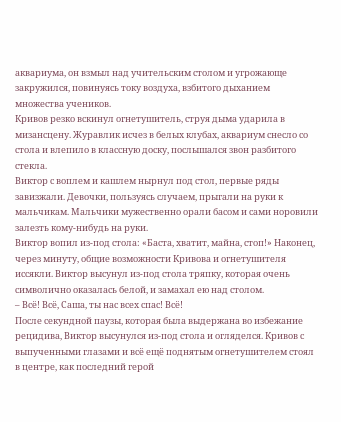аквариума, он взмыл над учительским столом и угрожающе закружился, повинуясь току воздуха, взбитого дыханием множества учеников.
Кривов резко вскинул огнетушитель, струя дыма ударила в мизансцену. Журавлик исчез в белых клубах, аквариум снесло со стола и влепило в классную доску, послышался звон разбитого стекла.
Виктор с воплем и кашлем нырнул под стол, первые ряды завизжали. Девочки, пользуясь случаем, прыгали на руки к мальчикам. Мальчики мужественно орали басом и сами норовили залезть кому-нибудь на руки.
Виктор вопил из-под стола: «Баста, хватит, майна, стоп!» Наконец, через минуту, общие возможности Кривова и огнетушителя иссякли. Виктор высунул из-под стола тряпку, которая очень символично оказалась белой, и замахал ею над столом.
– Всё! Всё, Саша, ты нас всех спас! Всё!
После секундной паузы, которая была выдержана во избежание рецидива, Виктор высунулся из-под стола и огляделся. Кривов с выпученными глазами и всё ещё поднятым огнетушителем стоял в центре, как последний герой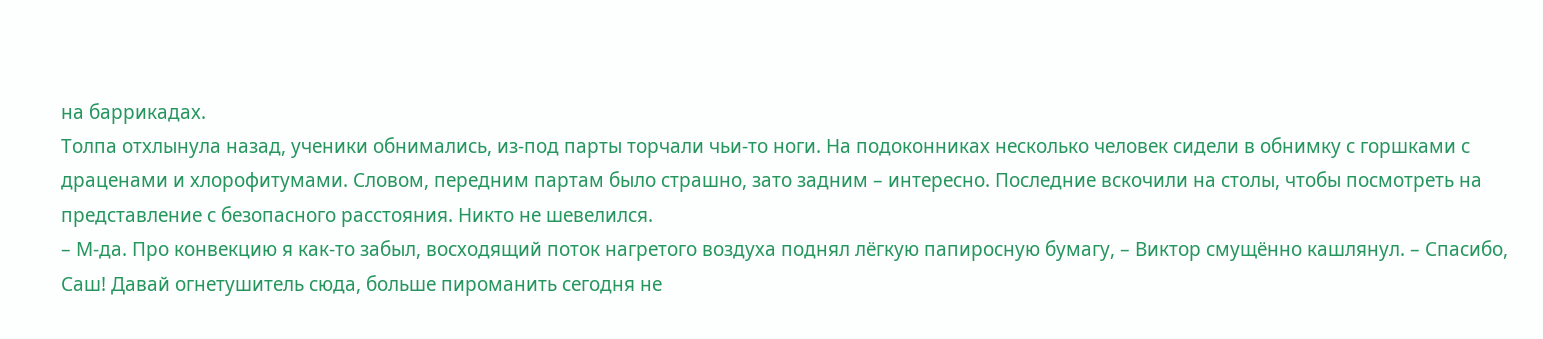на баррикадах.
Толпа отхлынула назад, ученики обнимались, из-под парты торчали чьи-то ноги. На подоконниках несколько человек сидели в обнимку с горшками с драценами и хлорофитумами. Словом, передним партам было страшно, зато задним – интересно. Последние вскочили на столы, чтобы посмотреть на представление с безопасного расстояния. Никто не шевелился.
– М-да. Про конвекцию я как-то забыл, восходящий поток нагретого воздуха поднял лёгкую папиросную бумагу, – Виктор смущённо кашлянул. – Спасибо, Саш! Давай огнетушитель сюда, больше пироманить сегодня не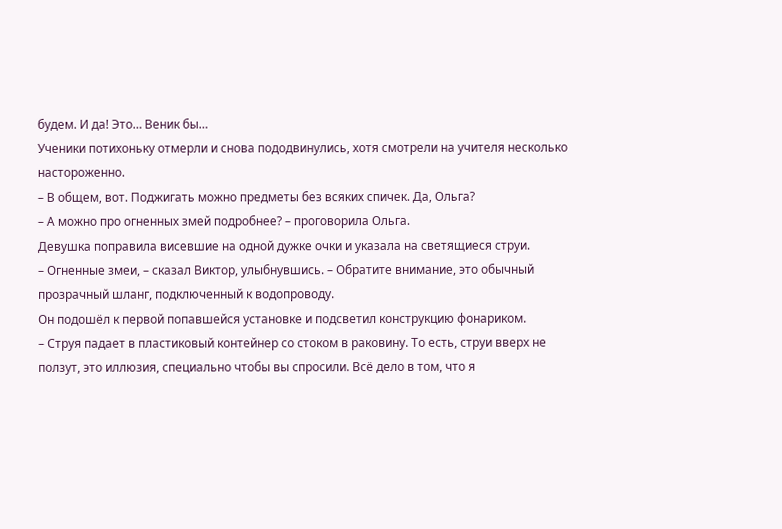будем. И да! Это… Веник бы…
Ученики потихоньку отмерли и снова пододвинулись, хотя смотрели на учителя несколько настороженно.
– В общем, вот. Поджигать можно предметы без всяких спичек. Да, Ольга?
– А можно про огненных змей подробнее? – проговорила Ольга.
Девушка поправила висевшие на одной дужке очки и указала на светящиеся струи.
– Огненные змеи, – сказал Виктор, улыбнувшись. – Обратите внимание, это обычный прозрачный шланг, подключенный к водопроводу.
Он подошёл к первой попавшейся установке и подсветил конструкцию фонариком.
– Струя падает в пластиковый контейнер со стоком в раковину. То есть, струи вверх не ползут, это иллюзия, специально чтобы вы спросили. Всё дело в том, что я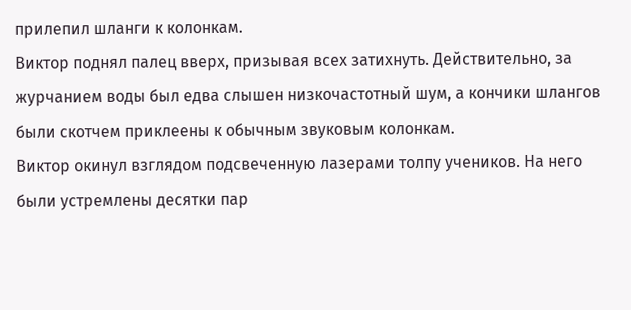прилепил шланги к колонкам.
Виктор поднял палец вверх, призывая всех затихнуть. Действительно, за журчанием воды был едва слышен низкочастотный шум, а кончики шлангов были скотчем приклеены к обычным звуковым колонкам.
Виктор окинул взглядом подсвеченную лазерами толпу учеников. На него были устремлены десятки пар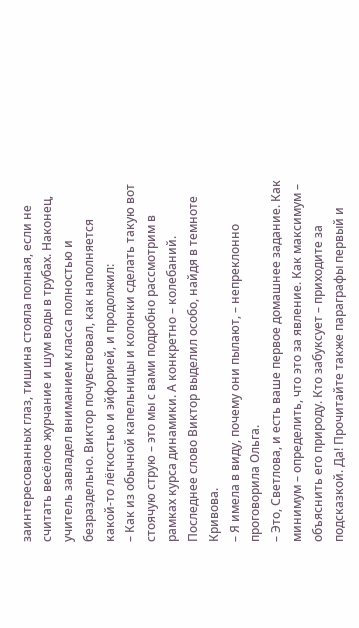заинтересованных глаз, тишина стояла полная, если не считать весёлое журчание и шум воды в трубах. Наконец, учитель завладел вниманием класса полностью и безраздельно. Виктор почувствовал, как наполняется какой-то лёгкостью и эйфорией, и продолжил:
– Как из обычной капельницы и колонки сделать такую вот стоячую струю – это мы с вами подробно рассмотрим в рамках курса динамики. А конкретно – колебаний.
Последнее слово Виктор выделил особо, найдя в темноте Кривова.
– Я имела в виду, почему они пылают, – непреклонно проговорила Ольга.
– Это, Светлова, и есть ваше первое домашнее задание. Как минимум – определить, что это за явление. Как максимум – объяснить его природу. Кто забуксует – приходите за подсказкой. Да! Прочитайте также параграфы первый и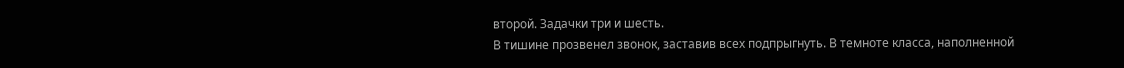второй. Задачки три и шесть.
В тишине прозвенел звонок, заставив всех подпрыгнуть. В темноте класса, наполненной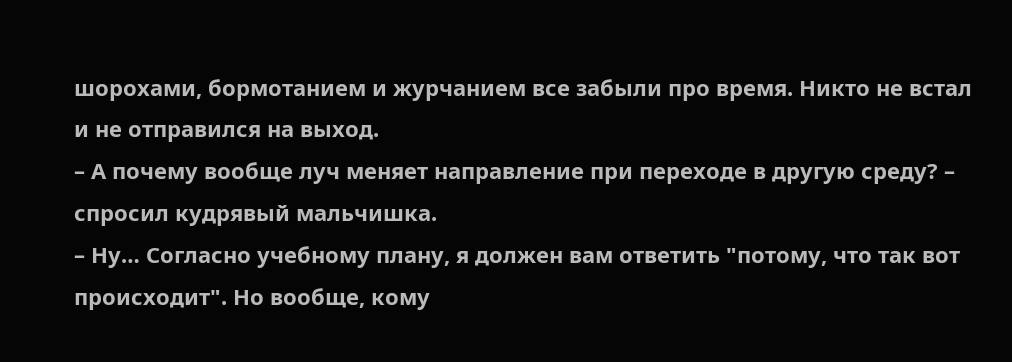шорохами, бормотанием и журчанием все забыли про время. Никто не встал и не отправился на выход.
– А почему вообще луч меняет направление при переходе в другую среду? – спросил кудрявый мальчишка.
– Ну… Согласно учебному плану, я должен вам ответить "потому, что так вот происходит". Но вообще, кому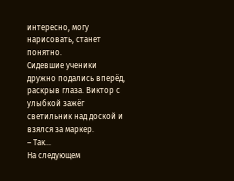интересно, могу нарисовать, станет понятно.
Сидевшие ученики дружно подались вперёд, раскрыв глаза. Виктор с улыбкой зажёг светильник над доской и взялся за маркер.
– Так…
На следующем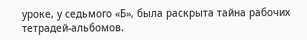уроке, у седьмого «Б», была раскрыта тайна рабочих тетрадей-альбомов.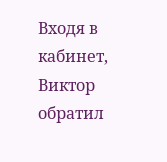Входя в кабинет, Виктор обратил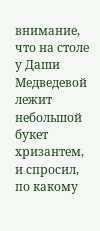внимание, что на столе у Даши Медведевой лежит небольшой букет хризантем, и спросил, по какому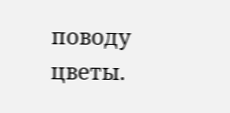поводу цветы.